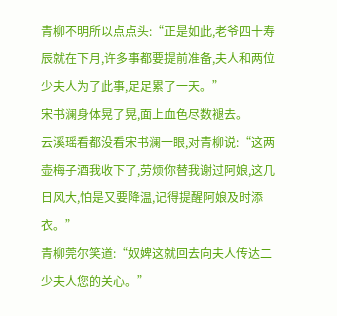青柳不明所以点点头:“正是如此,老爷四十寿辰就在下月,许多事都要提前准备,夫人和两位少夫人为了此事,足足累了一天。”
宋书澜身体晃了晃,面上血色尽数褪去。
云溪瑶看都没看宋书澜一眼,对青柳说:“这两壶梅子酒我收下了,劳烦你替我谢过阿娘,这几日风大,怕是又要降温,记得提醒阿娘及时添衣。”
青柳莞尔笑道:“奴婢这就回去向夫人传达二少夫人您的关心。”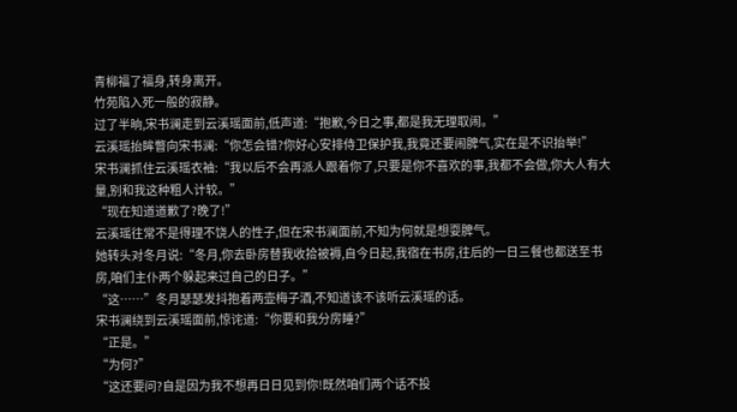青柳福了福身,转身离开。
竹苑陷入死一般的寂静。
过了半晌,宋书澜走到云溪瑶面前,低声道:“抱歉,今日之事,都是我无理取闹。”
云溪瑶抬眸瞥向宋书澜:“你怎会错?你好心安排侍卫保护我,我竟还要闹脾气,实在是不识抬举!”
宋书澜抓住云溪瑶衣袖:“我以后不会再派人跟着你了,只要是你不喜欢的事,我都不会做,你大人有大量,别和我这种粗人计较。”
“现在知道道歉了?晚了!”
云溪瑶往常不是得理不饶人的性子,但在宋书澜面前,不知为何就是想耍脾气。
她转头对冬月说:“冬月,你去卧房替我收拾被褥,自今日起,我宿在书房,往后的一日三餐也都送至书房,咱们主仆两个躲起来过自己的日子。”
“这……”冬月瑟瑟发抖抱着两壶梅子酒,不知道该不该听云溪瑶的话。
宋书澜绕到云溪瑶面前,惊诧道:“你要和我分房睡?”
“正是。”
“为何?”
“这还要问?自是因为我不想再日日见到你!既然咱们两个话不投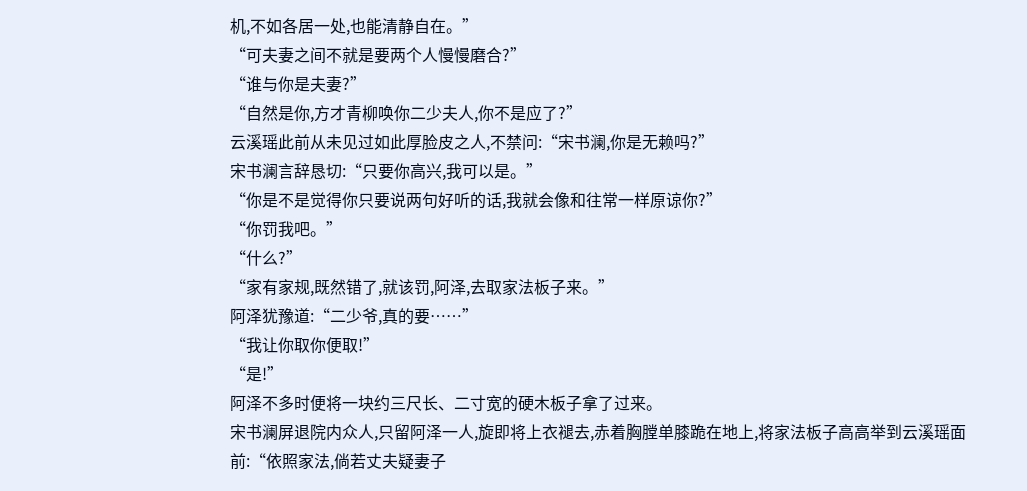机,不如各居一处,也能清静自在。”
“可夫妻之间不就是要两个人慢慢磨合?”
“谁与你是夫妻?”
“自然是你,方才青柳唤你二少夫人,你不是应了?”
云溪瑶此前从未见过如此厚脸皮之人,不禁问:“宋书澜,你是无赖吗?”
宋书澜言辞恳切:“只要你高兴,我可以是。”
“你是不是觉得你只要说两句好听的话,我就会像和往常一样原谅你?”
“你罚我吧。”
“什么?”
“家有家规,既然错了,就该罚,阿泽,去取家法板子来。”
阿泽犹豫道:“二少爷,真的要……”
“我让你取你便取!”
“是!”
阿泽不多时便将一块约三尺长、二寸宽的硬木板子拿了过来。
宋书澜屏退院内众人,只留阿泽一人,旋即将上衣褪去,赤着胸膛单膝跪在地上,将家法板子高高举到云溪瑶面前:“依照家法,倘若丈夫疑妻子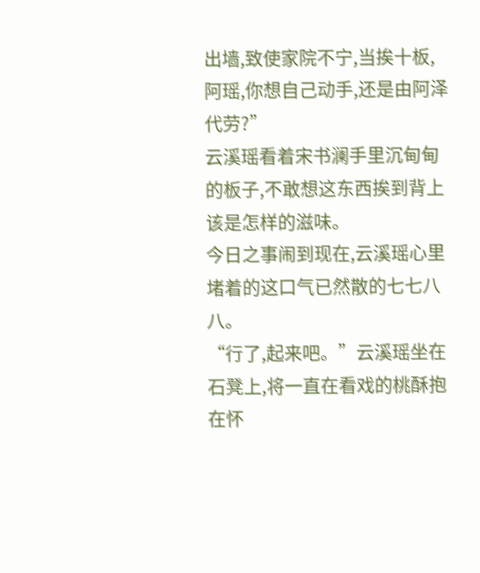出墙,致使家院不宁,当挨十板,阿瑶,你想自己动手,还是由阿泽代劳?”
云溪瑶看着宋书澜手里沉甸甸的板子,不敢想这东西挨到背上该是怎样的滋味。
今日之事闹到现在,云溪瑶心里堵着的这口气已然散的七七八八。
“行了,起来吧。”云溪瑶坐在石凳上,将一直在看戏的桃酥抱在怀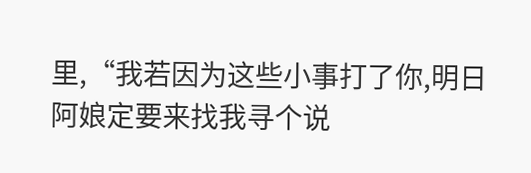里,“我若因为这些小事打了你,明日阿娘定要来找我寻个说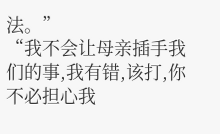法。”
“我不会让母亲插手我们的事,我有错,该打,你不必担心我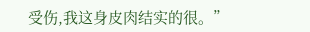受伤,我这身皮肉结实的很。”